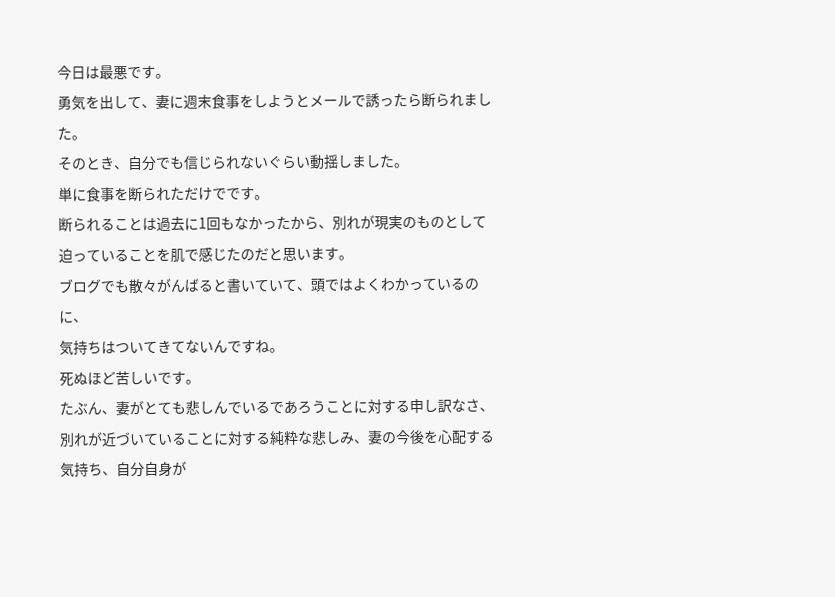今日は最悪です。
勇気を出して、妻に週末食事をしようとメールで誘ったら断られました。
そのとき、自分でも信じられないぐらい動揺しました。
単に食事を断られただけでです。
断られることは過去に1回もなかったから、別れが現実のものとして
迫っていることを肌で感じたのだと思います。
ブログでも散々がんばると書いていて、頭ではよくわかっているのに、
気持ちはついてきてないんですね。
死ぬほど苦しいです。
たぶん、妻がとても悲しんでいるであろうことに対する申し訳なさ、
別れが近づいていることに対する純粋な悲しみ、妻の今後を心配する
気持ち、自分自身が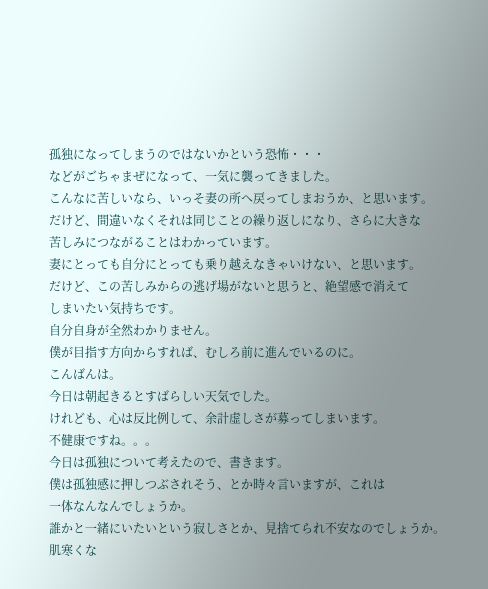孤独になってしまうのではないかという恐怖・・・
などがごちゃまぜになって、一気に襲ってきました。
こんなに苦しいなら、いっそ妻の所へ戻ってしまおうか、と思います。
だけど、間違いなくそれは同じことの繰り返しになり、さらに大きな
苦しみにつながることはわかっています。
妻にとっても自分にとっても乗り越えなきゃいけない、と思います。
だけど、この苦しみからの逃げ場がないと思うと、絶望感で消えて
しまいたい気持ちです。
自分自身が全然わかりません。
僕が目指す方向からすれば、むしろ前に進んでいるのに。
こんばんは。
今日は朝起きるとすばらしい天気でした。
けれども、心は反比例して、余計虚しさが募ってしまいます。
不健康ですね。。。
今日は孤独について考えたので、書きます。
僕は孤独感に押しつぶされそう、とか時々言いますが、これは
一体なんなんでしょうか。
誰かと一緒にいたいという寂しさとか、見捨てられ不安なのでしょうか。
肌寒くな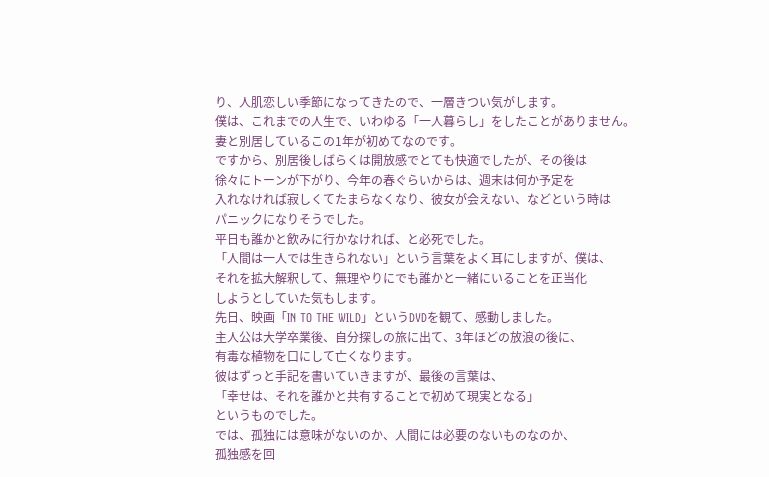り、人肌恋しい季節になってきたので、一層きつい気がします。
僕は、これまでの人生で、いわゆる「一人暮らし」をしたことがありません。
妻と別居しているこの1年が初めてなのです。
ですから、別居後しばらくは開放感でとても快適でしたが、その後は
徐々にトーンが下がり、今年の春ぐらいからは、週末は何か予定を
入れなければ寂しくてたまらなくなり、彼女が会えない、などという時は
パニックになりそうでした。
平日も誰かと飲みに行かなければ、と必死でした。
「人間は一人では生きられない」という言葉をよく耳にしますが、僕は、
それを拡大解釈して、無理やりにでも誰かと一緒にいることを正当化
しようとしていた気もします。
先日、映画「IN TO THE WILD」というDVDを観て、感動しました。
主人公は大学卒業後、自分探しの旅に出て、3年ほどの放浪の後に、
有毒な植物を口にして亡くなります。
彼はずっと手記を書いていきますが、最後の言葉は、
「幸せは、それを誰かと共有することで初めて現実となる」
というものでした。
では、孤独には意味がないのか、人間には必要のないものなのか、
孤独感を回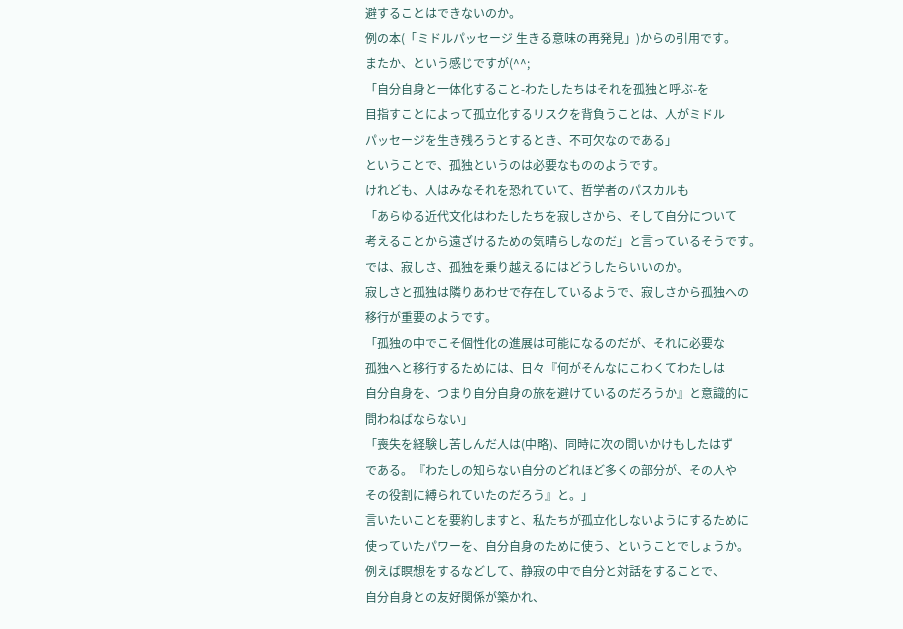避することはできないのか。
例の本(「ミドルパッセージ 生きる意味の再発見」)からの引用です。
またか、という感じですが(^^;
「自分自身と一体化すること-わたしたちはそれを孤独と呼ぶ-を
目指すことによって孤立化するリスクを背負うことは、人がミドル
パッセージを生き残ろうとするとき、不可欠なのである」
ということで、孤独というのは必要なもののようです。
けれども、人はみなそれを恐れていて、哲学者のパスカルも
「あらゆる近代文化はわたしたちを寂しさから、そして自分について
考えることから遠ざけるための気晴らしなのだ」と言っているそうです。
では、寂しさ、孤独を乗り越えるにはどうしたらいいのか。
寂しさと孤独は隣りあわせで存在しているようで、寂しさから孤独への
移行が重要のようです。
「孤独の中でこそ個性化の進展は可能になるのだが、それに必要な
孤独へと移行するためには、日々『何がそんなにこわくてわたしは
自分自身を、つまり自分自身の旅を避けているのだろうか』と意識的に
問わねばならない」
「喪失を経験し苦しんだ人は(中略)、同時に次の問いかけもしたはず
である。『わたしの知らない自分のどれほど多くの部分が、その人や
その役割に縛られていたのだろう』と。」
言いたいことを要約しますと、私たちが孤立化しないようにするために
使っていたパワーを、自分自身のために使う、ということでしょうか。
例えば瞑想をするなどして、静寂の中で自分と対話をすることで、
自分自身との友好関係が築かれ、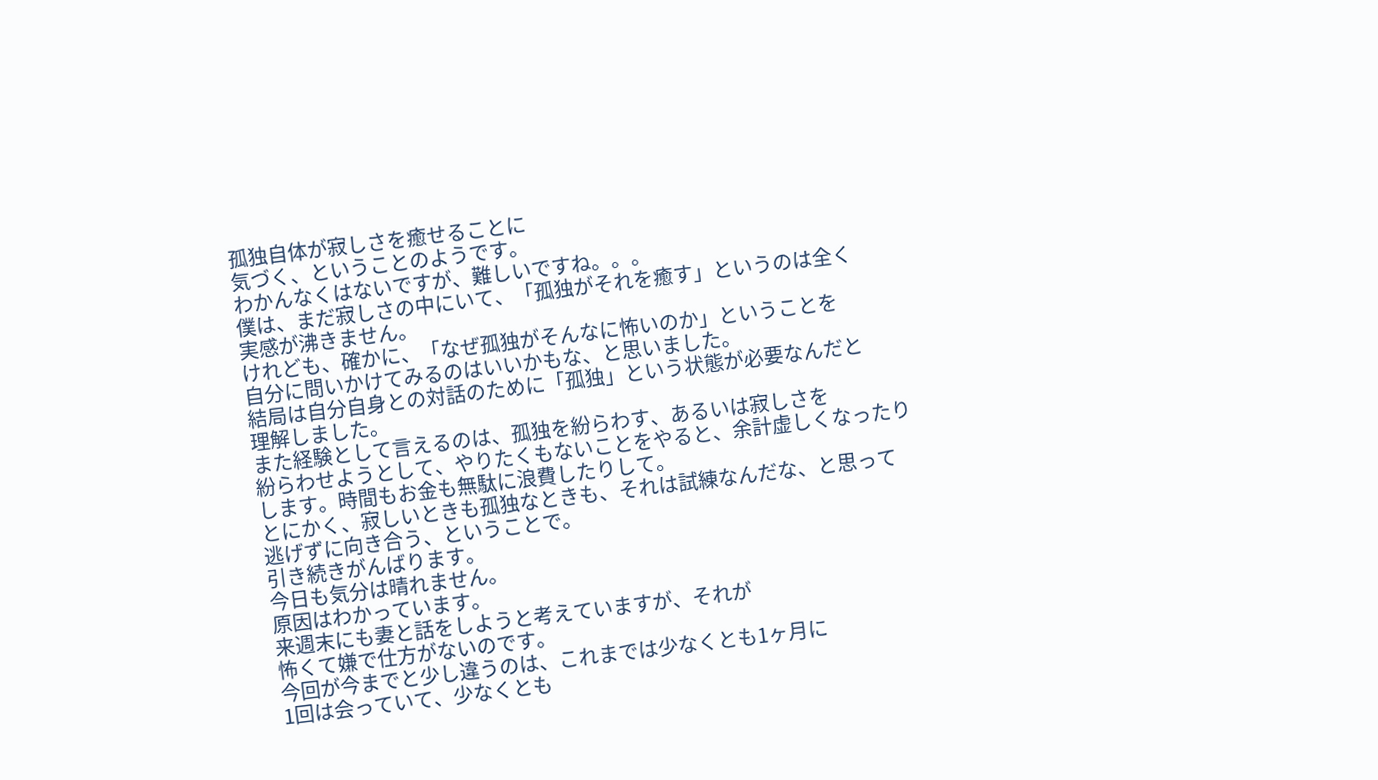孤独自体が寂しさを癒せることに
気づく、ということのようです。
わかんなくはないですが、難しいですね。。。
僕は、まだ寂しさの中にいて、「孤独がそれを癒す」というのは全く
実感が沸きません。
けれども、確かに、「なぜ孤独がそんなに怖いのか」ということを
自分に問いかけてみるのはいいかもな、と思いました。
結局は自分自身との対話のために「孤独」という状態が必要なんだと
理解しました。
また経験として言えるのは、孤独を紛らわす、あるいは寂しさを
紛らわせようとして、やりたくもないことをやると、余計虚しくなったり
します。時間もお金も無駄に浪費したりして。
とにかく、寂しいときも孤独なときも、それは試練なんだな、と思って
逃げずに向き合う、ということで。
引き続きがんばります。
今日も気分は晴れません。
原因はわかっています。
来週末にも妻と話をしようと考えていますが、それが
怖くて嫌で仕方がないのです。
今回が今までと少し違うのは、これまでは少なくとも1ヶ月に
1回は会っていて、少なくとも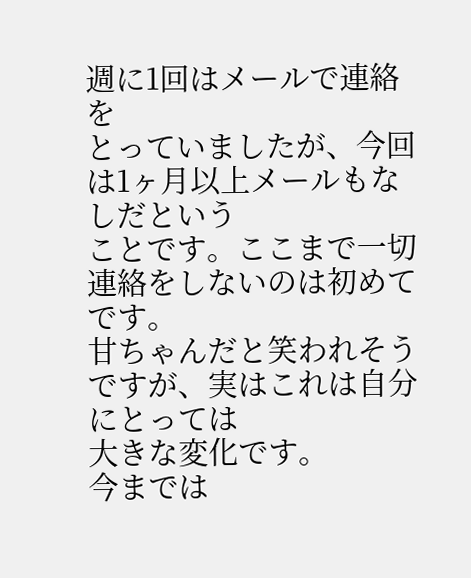週に1回はメールで連絡を
とっていましたが、今回は1ヶ月以上メールもなしだという
ことです。ここまで一切連絡をしないのは初めてです。
甘ちゃんだと笑われそうですが、実はこれは自分にとっては
大きな変化です。
今までは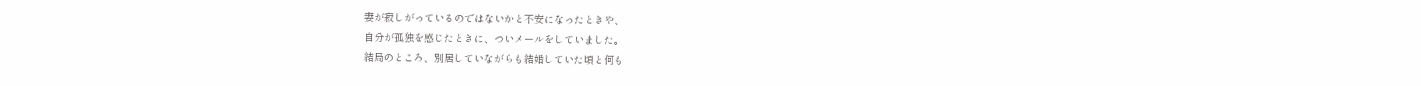妻が寂しがっているのではないかと不安になったときや、
自分が孤独を感じたときに、ついメールをしていました。
結局のところ、別居していながらも結婚していた頃と何も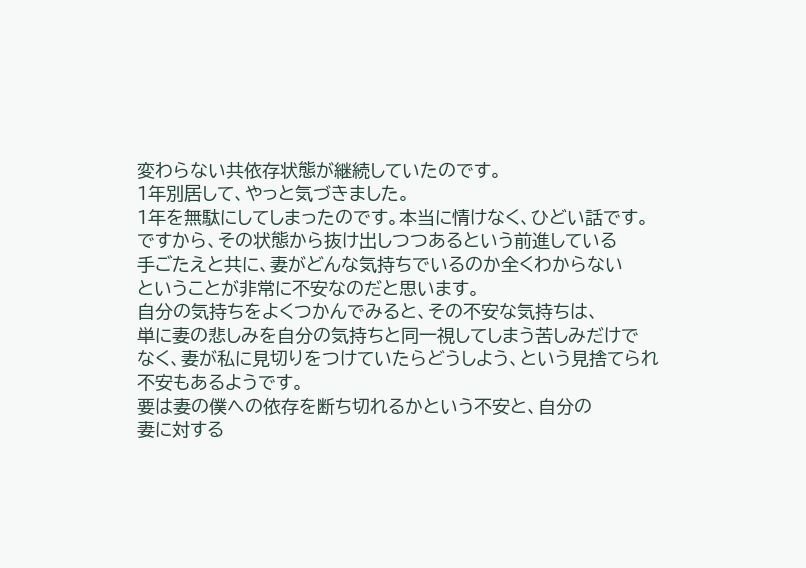変わらない共依存状態が継続していたのです。
1年別居して、やっと気づきました。
1年を無駄にしてしまったのです。本当に情けなく、ひどい話です。
ですから、その状態から抜け出しつつあるという前進している
手ごたえと共に、妻がどんな気持ちでいるのか全くわからない
ということが非常に不安なのだと思います。
自分の気持ちをよくつかんでみると、その不安な気持ちは、
単に妻の悲しみを自分の気持ちと同一視してしまう苦しみだけで
なく、妻が私に見切りをつけていたらどうしよう、という見捨てられ
不安もあるようです。
要は妻の僕への依存を断ち切れるかという不安と、自分の
妻に対する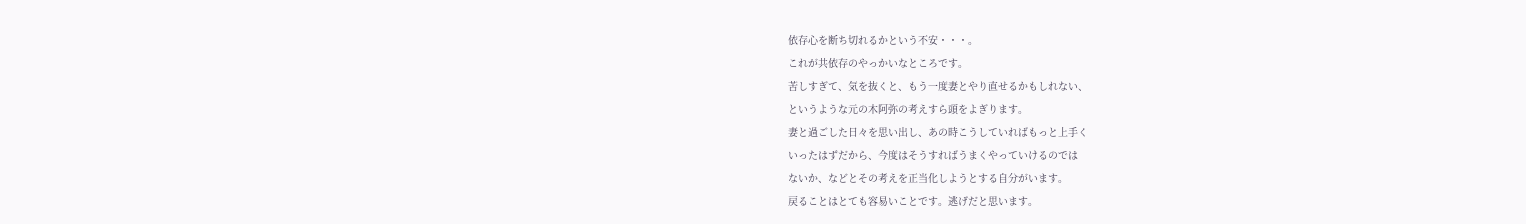依存心を断ち切れるかという不安・・・。
これが共依存のやっかいなところです。
苦しすぎて、気を抜くと、もう一度妻とやり直せるかもしれない、
というような元の木阿弥の考えすら頭をよぎります。
妻と過ごした日々を思い出し、あの時こうしていればもっと上手く
いったはずだから、今度はそうすればうまくやっていけるのでは
ないか、などとその考えを正当化しようとする自分がいます。
戻ることはとても容易いことです。逃げだと思います。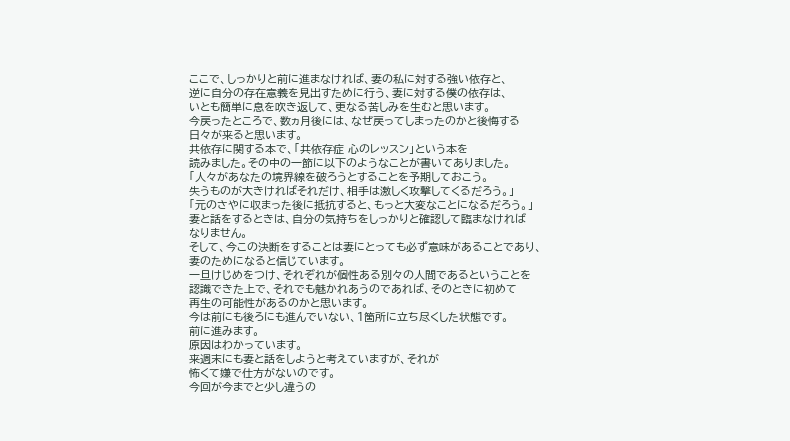ここで、しっかりと前に進まなければ、妻の私に対する強い依存と、
逆に自分の存在意義を見出すために行う、妻に対する僕の依存は、
いとも簡単に息を吹き返して、更なる苦しみを生むと思います。
今戻ったところで、数ヵ月後には、なぜ戻ってしまったのかと後悔する
日々が来ると思います。
共依存に関する本で、「共依存症 心のレッスン」という本を
読みました。その中の一節に以下のようなことが書いてありました。
「人々があなたの境界線を破ろうとすることを予期しておこう。
失うものが大きければそれだけ、相手は激しく攻撃してくるだろう。」
「元のさやに収まった後に抵抗すると、もっと大変なことになるだろう。」
妻と話をするときは、自分の気持ちをしっかりと確認して臨まなければ
なりません。
そして、今この決断をすることは妻にとっても必ず意味があることであり、
妻のためになると信じています。
一旦けじめをつけ、それぞれが個性ある別々の人間であるということを
認識できた上で、それでも魅かれあうのであれば、そのときに初めて
再生の可能性があるのかと思います。
今は前にも後ろにも進んでいない、1箇所に立ち尽くした状態です。
前に進みます。
原因はわかっています。
来週末にも妻と話をしようと考えていますが、それが
怖くて嫌で仕方がないのです。
今回が今までと少し違うの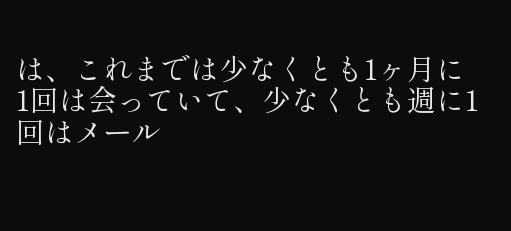は、これまでは少なくとも1ヶ月に
1回は会っていて、少なくとも週に1回はメール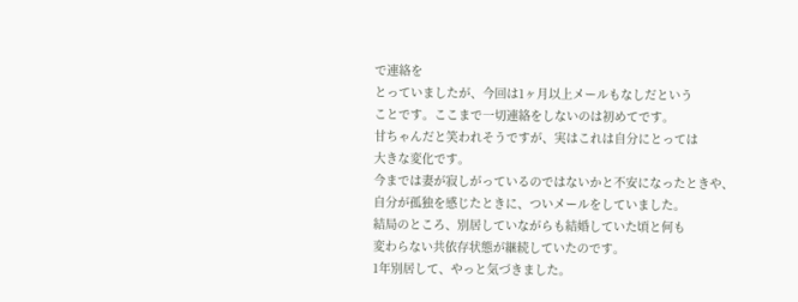で連絡を
とっていましたが、今回は1ヶ月以上メールもなしだという
ことです。ここまで一切連絡をしないのは初めてです。
甘ちゃんだと笑われそうですが、実はこれは自分にとっては
大きな変化です。
今までは妻が寂しがっているのではないかと不安になったときや、
自分が孤独を感じたときに、ついメールをしていました。
結局のところ、別居していながらも結婚していた頃と何も
変わらない共依存状態が継続していたのです。
1年別居して、やっと気づきました。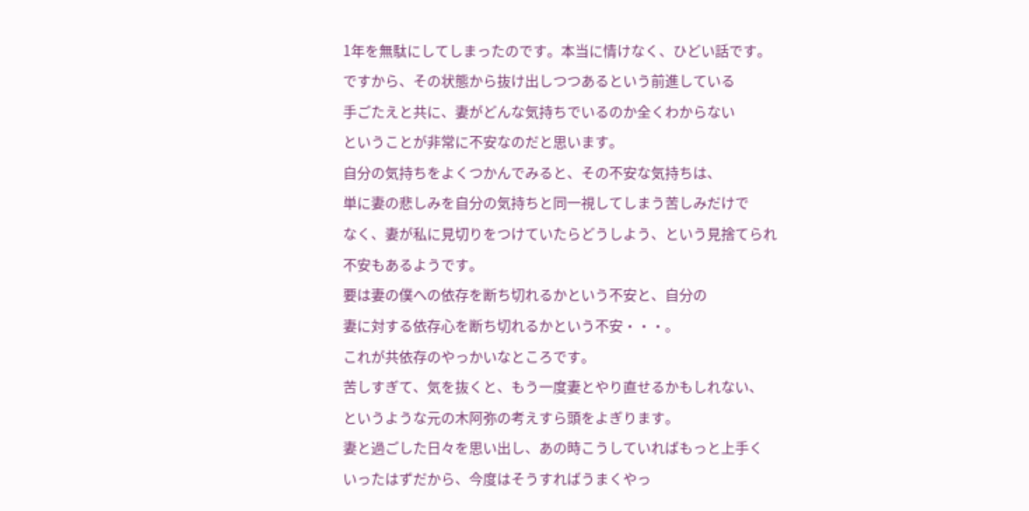1年を無駄にしてしまったのです。本当に情けなく、ひどい話です。
ですから、その状態から抜け出しつつあるという前進している
手ごたえと共に、妻がどんな気持ちでいるのか全くわからない
ということが非常に不安なのだと思います。
自分の気持ちをよくつかんでみると、その不安な気持ちは、
単に妻の悲しみを自分の気持ちと同一視してしまう苦しみだけで
なく、妻が私に見切りをつけていたらどうしよう、という見捨てられ
不安もあるようです。
要は妻の僕への依存を断ち切れるかという不安と、自分の
妻に対する依存心を断ち切れるかという不安・・・。
これが共依存のやっかいなところです。
苦しすぎて、気を抜くと、もう一度妻とやり直せるかもしれない、
というような元の木阿弥の考えすら頭をよぎります。
妻と過ごした日々を思い出し、あの時こうしていればもっと上手く
いったはずだから、今度はそうすればうまくやっ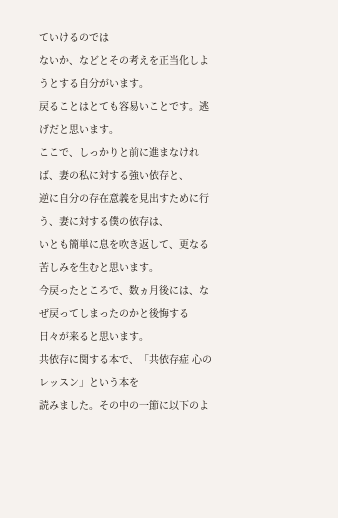ていけるのでは
ないか、などとその考えを正当化しようとする自分がいます。
戻ることはとても容易いことです。逃げだと思います。
ここで、しっかりと前に進まなければ、妻の私に対する強い依存と、
逆に自分の存在意義を見出すために行う、妻に対する僕の依存は、
いとも簡単に息を吹き返して、更なる苦しみを生むと思います。
今戻ったところで、数ヵ月後には、なぜ戻ってしまったのかと後悔する
日々が来ると思います。
共依存に関する本で、「共依存症 心のレッスン」という本を
読みました。その中の一節に以下のよ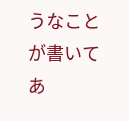うなことが書いてあ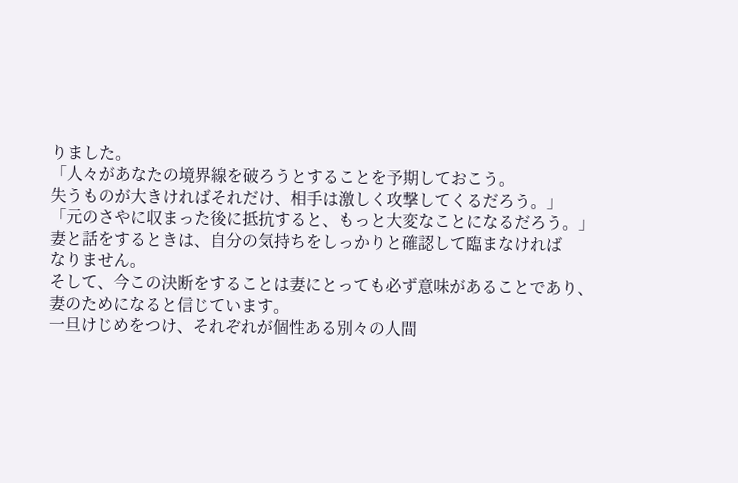りました。
「人々があなたの境界線を破ろうとすることを予期しておこう。
失うものが大きければそれだけ、相手は激しく攻撃してくるだろう。」
「元のさやに収まった後に抵抗すると、もっと大変なことになるだろう。」
妻と話をするときは、自分の気持ちをしっかりと確認して臨まなければ
なりません。
そして、今この決断をすることは妻にとっても必ず意味があることであり、
妻のためになると信じています。
一旦けじめをつけ、それぞれが個性ある別々の人間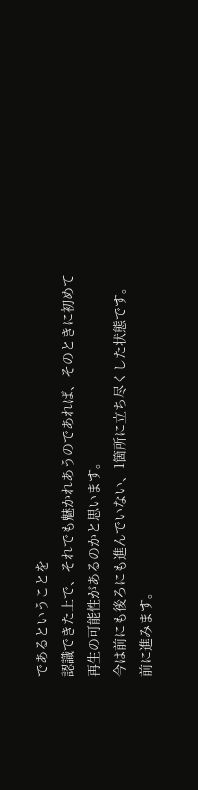であるということを
認識できた上で、それでも魅かれあうのであれば、そのときに初めて
再生の可能性があるのかと思います。
今は前にも後ろにも進んでいない、1箇所に立ち尽くした状態です。
前に進みます。